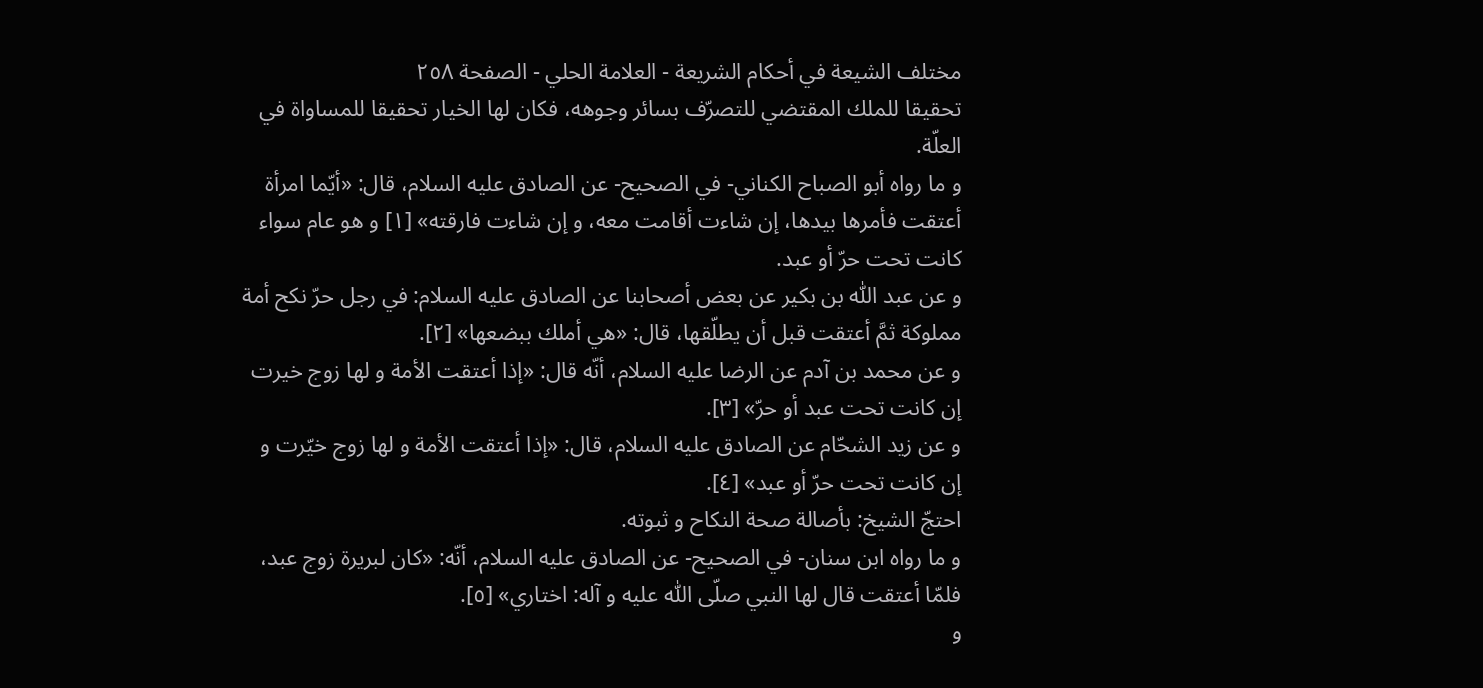مختلف الشيعة في أحكام الشريعة - العلامة الحلي - الصفحة ٢٥٨
تحقيقا للملك المقتضي للتصرّف بسائر وجوهه، فكان لها الخيار تحقيقا للمساواة في العلّة.
و ما رواه أبو الصباح الكناني- في الصحيح- عن الصادق عليه السلام، قال: «أيّما امرأة أعتقت فأمرها بيدها، إن شاءت أقامت معه، و إن شاءت فارقته» [١] و هو عام سواء كانت تحت حرّ أو عبد.
و عن عبد اللّٰه بن بكير عن بعض أصحابنا عن الصادق عليه السلام: في رجل حرّ نكح أمة مملوكة ثمَّ أعتقت قبل أن يطلّقها، قال: «هي أملك ببضعها» [٢].
و عن محمد بن آدم عن الرضا عليه السلام، أنّه قال: «إذا أعتقت الأمة و لها زوج خيرت إن كانت تحت عبد أو حرّ» [٣].
و عن زيد الشحّام عن الصادق عليه السلام، قال: «إذا أعتقت الأمة و لها زوج خيّرت و إن كانت تحت حرّ أو عبد» [٤].
احتجّ الشيخ: بأصالة صحة النكاح و ثبوته.
و ما رواه ابن سنان- في الصحيح- عن الصادق عليه السلام، أنّه: «كان لبريرة زوج عبد، فلمّا أعتقت قال لها النبي صلّى اللّٰه عليه و آله: اختاري» [٥].
و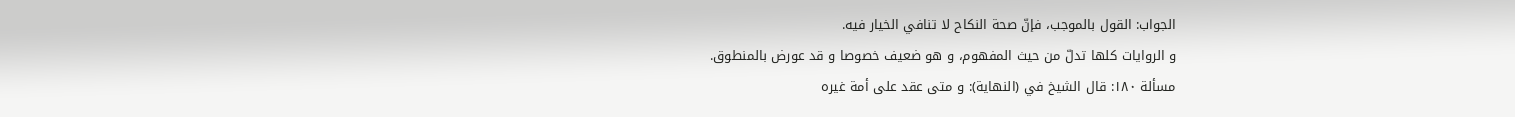الجواب: القول بالموجب، فإنّ صحة النكاح لا تنافي الخيار فيه.
و الروايات كلها تدلّ من حيث المفهوم، و هو ضعيف خصوصا و قد عورض بالمنطوق.
مسألة ١٨٠: قال الشيخ في (النهاية): و متى عقد على أمة غيره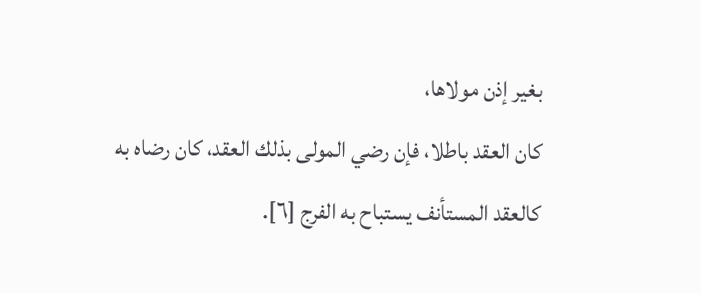بغير إذن مولاها،
كان العقد باطلا، فإن رضي المولى بذلك العقد، كان رضاه به كالعقد المستأنف يستباح به الفرج [٦].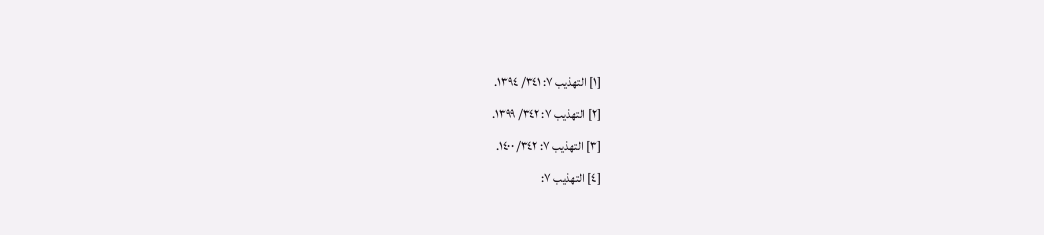[١] التهذيب ٧: ٣٤١/ ١٣٩٤.
[٢] التهذيب ٧: ٣٤٢/ ١٣٩٩.
[٣] التهذيب ٧: ٣٤٢/ ١٤٠٠.
[٤] التهذيب ٧: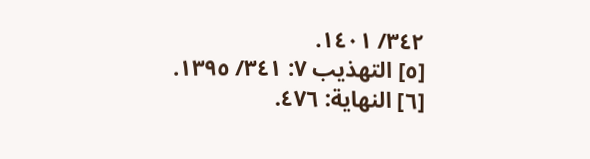٣٤٢/ ١٤٠١.
[٥] التهذيب ٧: ٣٤١/ ١٣٩٥.
[٦] النهاية: ٤٧٦.